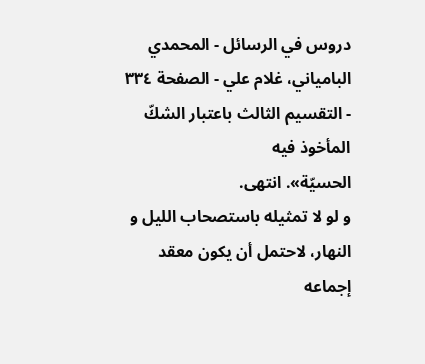دروس في الرسائل - المحمدي البامياني، غلام علي - الصفحة ٣٣٤ - التقسيم الثالث باعتبار الشكّ المأخوذ فيه
الحسيّة». انتهى.
و لو لا تمثيله باستصحاب الليل و النهار، لاحتمل أن يكون معقد إجماعه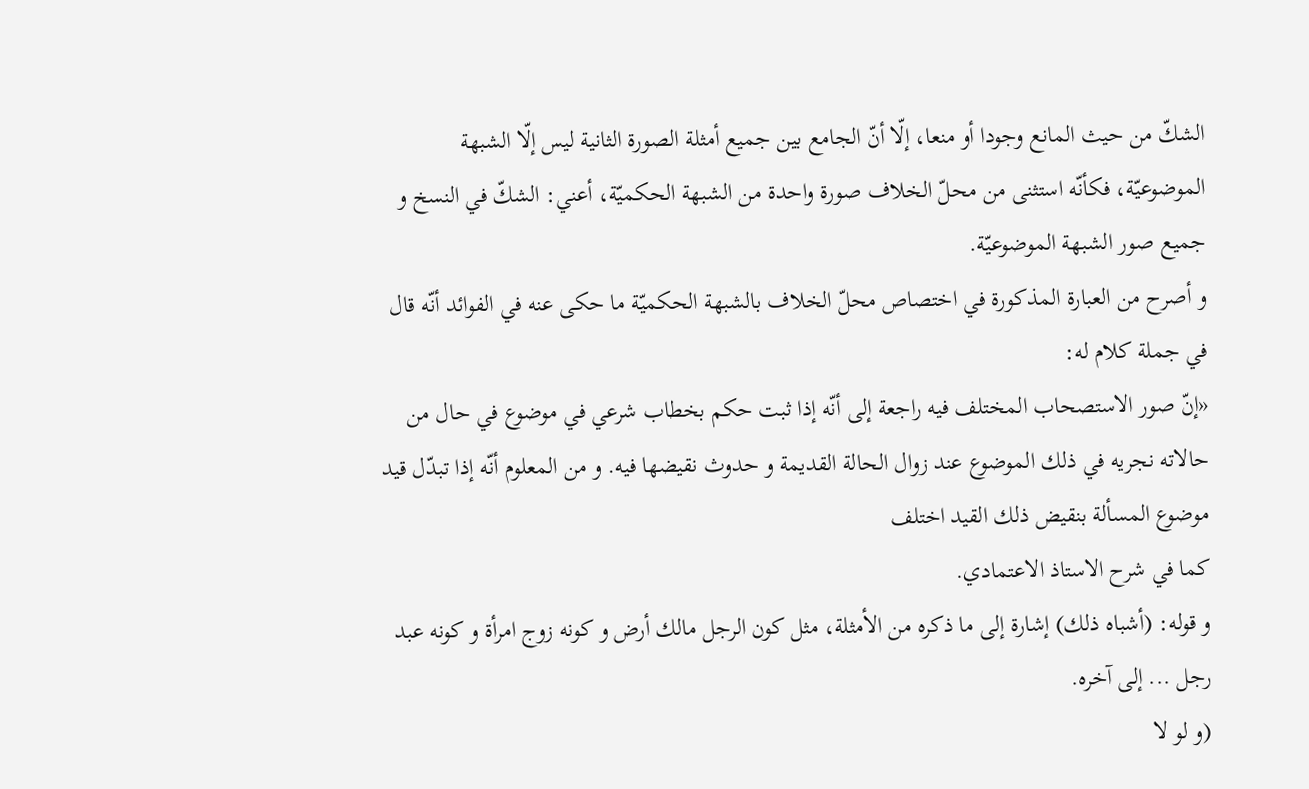الشكّ من حيث المانع وجودا أو منعا، إلّا أنّ الجامع بين جميع أمثلة الصورة الثانية ليس إلّا الشبهة الموضوعيّة، فكأنّه استثنى من محلّ الخلاف صورة واحدة من الشبهة الحكميّة، أعني: الشكّ في النسخ و جميع صور الشبهة الموضوعيّة.
و أصرح من العبارة المذكورة في اختصاص محلّ الخلاف بالشبهة الحكميّة ما حكى عنه في الفوائد أنّه قال في جملة كلام له:
«إنّ صور الاستصحاب المختلف فيه راجعة إلى أنّه إذا ثبت حكم بخطاب شرعي في موضوع في حال من حالاته نجريه في ذلك الموضوع عند زوال الحالة القديمة و حدوث نقيضها فيه. و من المعلوم أنّه إذا تبدّل قيد موضوع المسألة بنقيض ذلك القيد اختلف
كما في شرح الاستاذ الاعتمادي.
و قوله: (أشباه ذلك) إشارة إلى ما ذكره من الأمثلة، مثل كون الرجل مالك أرض و كونه زوج امرأة و كونه عبد رجل ... إلى آخره.
(و لو لا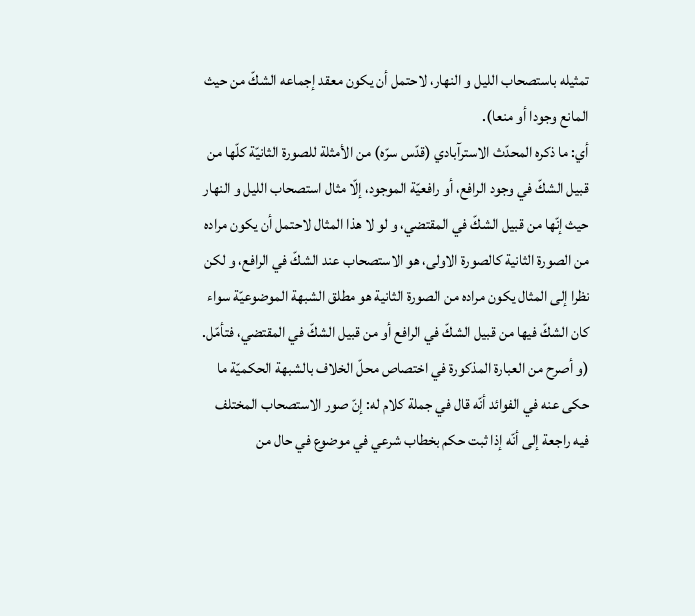تمثيله باستصحاب الليل و النهار، لاحتمل أن يكون معقد إجماعه الشكّ من حيث المانع وجودا أو منعا).
أي: ما ذكره المحدّث الاسترآبادي (قدّس سرّه) من الأمثلة للصورة الثانيّة كلّها من قبيل الشكّ في وجود الرافع، أو رافعيّة الموجود، إلّا مثال استصحاب الليل و النهار حيث إنّها من قبيل الشكّ في المقتضي، و لو لا هذا المثال لاحتمل أن يكون مراده من الصورة الثانية كالصورة الاولى، هو الاستصحاب عند الشكّ في الرافع، و لكن نظرا إلى المثال يكون مراده من الصورة الثانية هو مطلق الشبهة الموضوعيّة سواء كان الشكّ فيها من قبيل الشكّ في الرافع أو من قبيل الشكّ في المقتضي، فتأمّل.
(و أصرح من العبارة المذكورة في اختصاص محلّ الخلاف بالشبهة الحكميّة ما حكى عنه في الفوائد أنّه قال في جملة كلام له: إنّ صور الاستصحاب المختلف فيه راجعة إلى أنّه إذا ثبت حكم بخطاب شرعي في موضوع في حال من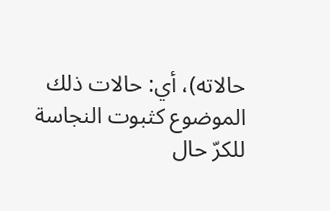حالاته)، أي: حالات ذلك الموضوع كثبوت النجاسة للكرّ حال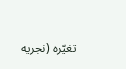تغيّره (نجريه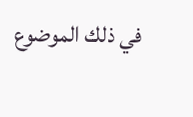في ذلك الموضوع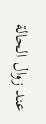عند زوال الحالة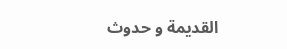القديمة و حدوث